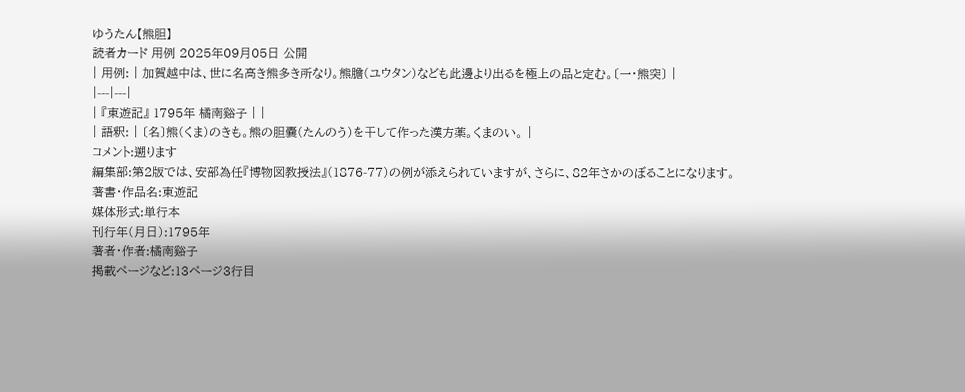ゆうたん【熊胆】
読者カード 用例 2025年09月05日 公開
| 用例: | 加賀越中は、世に名高き熊多き所なり。熊膽(ユウタン)なども此邊より出るを極上の品と定む。〔一・熊突〕 |
|---|---|
| 『東遊記』 1795年 橘南谿子 | |
| 語釈: | 〔名〕熊(くま)のきも。熊の胆嚢(たんのう)を干して作った漢方薬。くまのい。 |
コメント:遡ります
編集部:第2版では、安部為任『博物図教授法』(1876-77)の例が添えられていますが、さらに、82年さかのぼることになります。
著書・作品名:東遊記
媒体形式:単行本
刊行年(月日):1795年
著者・作者:橘南谿子
掲載ページなど:13ページ3行目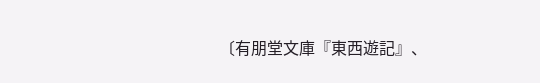〔有朋堂文庫『東西遊記』、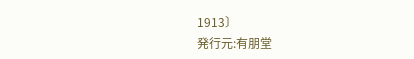1913〕
発行元:有朋堂